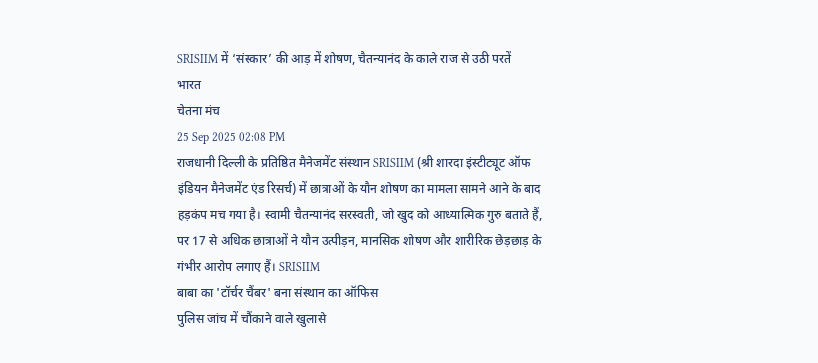SRISIIM में ‘संस्कार’ की आड़ में शोषण, चैतन्यानंद के काले राज से उठी परतें
भारत
चेतना मंच
25 Sep 2025 02:08 PM
राजधानी दिल्ली के प्रतिष्ठित मैनेजमेंट संस्थान SRISIIM (श्री शारदा इंस्टीट्यूट ऑफ इंडियन मैनेजमेंट एंड रिसर्च) में छात्राओं के यौन शोषण का मामला सामने आने के बाद हड़कंप मच गया है। स्वामी चैतन्यानंद सरस्वती, जो खुद को आध्यात्मिक गुरु बताते हैं, पर 17 से अधिक छात्राओं ने यौन उत्पीड़न, मानसिक शोषण और शारीरिक छेड़छाड़ के गंभीर आरोप लगाए हैं। SRISIIM
बाबा का 'टॉर्चर चैंबर' बना संस्थान का ऑफिस
पुलिस जांच में चौंकाने वाले खुलासे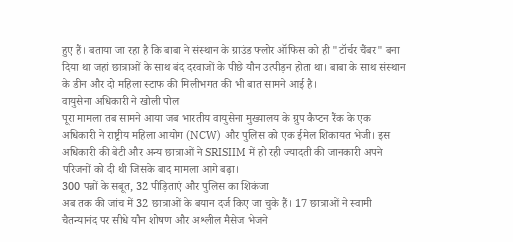हुए हैं। बताया जा रहा है कि बाबा ने संस्थान के ग्राउंड फ्लोर ऑफिस को ही "टॉर्चर चैंबर" बना दिया था जहां छात्राओं के साथ बंद दरवाजों के पीछे यौन उत्पीड़न होता था। बाबा के साथ संस्थान के डीन और दो महिला स्टाफ की मिलीभगत की भी बात सामने आई है।
वायुसेना अधिकारी ने खोली पोल
पूरा मामला तब सामने आया जब भारतीय वायुसेना मुख्यालय के ग्रुप कैप्टन रैंक के एक अधिकारी ने राष्ट्रीय महिला आयोग (NCW) और पुलिस को एक ईमेल शिकायत भेजी। इस अधिकारी की बेटी और अन्य छात्राओं ने SRISIIM में हो रही ज्यादती की जानकारी अपने परिजनों को दी थी जिसके बाद मामला आगे बढ़ा।
300 पन्नों के सबूत, 32 पीड़िताएं और पुलिस का शिकंजा
अब तक की जांच में 32 छात्राओं के बयान दर्ज किए जा चुके हैं। 17 छात्राओं ने स्वामी चैतन्यानंद पर सीधे यौन शोषण और अश्लील मैसेज भेजने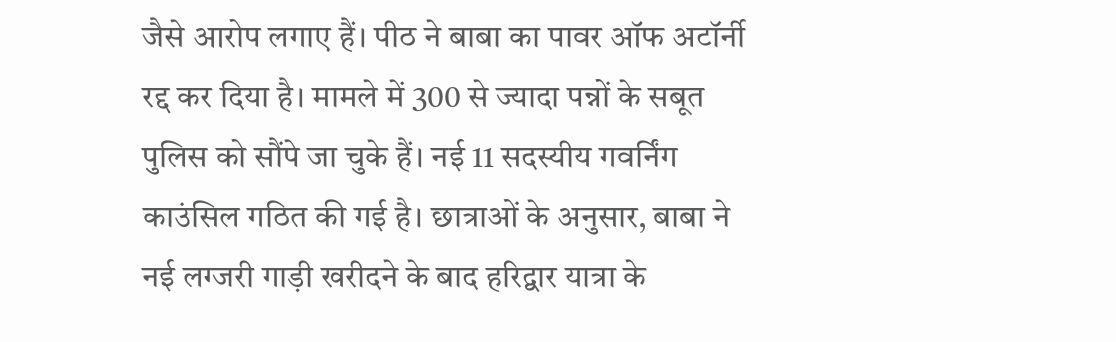जैसे आरोप लगाए हैं। पीठ ने बाबा का पावर ऑफ अटॉर्नी रद्द कर दिया है। मामले में 300 से ज्यादा पन्नों के सबूत पुलिस को सौंपे जा चुके हैं। नई 11 सदस्यीय गवर्निंग काउंसिल गठित की गई है। छात्राओं के अनुसार, बाबा ने नई लग्जरी गाड़ी खरीदने के बाद हरिद्वार यात्रा के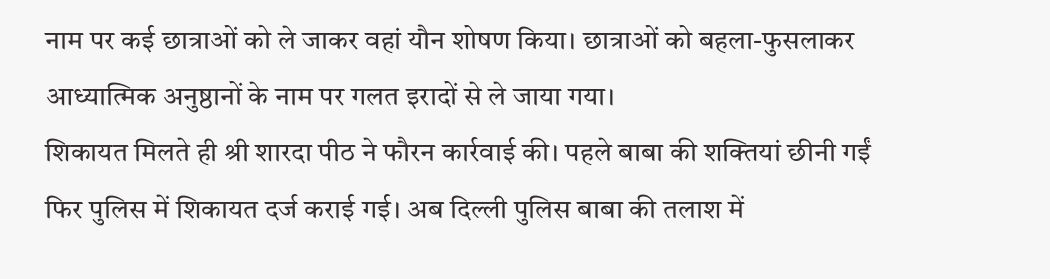नाम पर कई छात्राओं को ले जाकर वहां यौन शोषण किया। छात्राओं को बहला-फुसलाकर आध्यात्मिक अनुष्ठानों के नाम पर गलत इरादों से ले जाया गया।
शिकायत मिलते ही श्री शारदा पीठ ने फौरन कार्रवाई की। पहले बाबा की शक्तियां छीनी गईं फिर पुलिस में शिकायत दर्ज कराई गई। अब दिल्ली पुलिस बाबा की तलाश में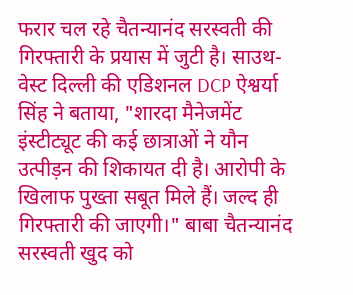फरार चल रहे चैतन्यानंद सरस्वती की गिरफ्तारी के प्रयास में जुटी है। साउथ-वेस्ट दिल्ली की एडिशनल DCP ऐश्वर्या सिंह ने बताया, "शारदा मैनेजमेंट इंस्टीट्यूट की कई छात्राओं ने यौन उत्पीड़न की शिकायत दी है। आरोपी के खिलाफ पुख्ता सबूत मिले हैं। जल्द ही गिरफ्तारी की जाएगी।" बाबा चैतन्यानंद सरस्वती खुद को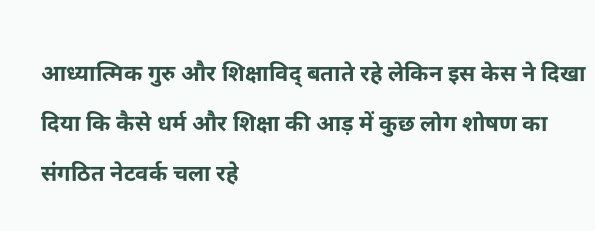आध्यात्मिक गुरु और शिक्षाविद् बताते रहे लेकिन इस केस ने दिखा दिया कि कैसे धर्म और शिक्षा की आड़ में कुछ लोग शोषण का संगठित नेटवर्क चला रहे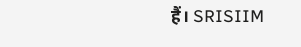हैं। SRISIIM